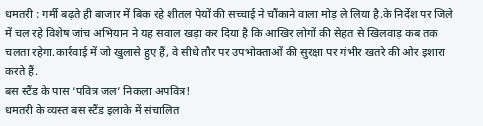धमतरी : गर्मी बढ़ते ही बाजार में बिक रहे शीतल पेयों की सच्चाई ने चौंकाने वाला मोड़ ले लिया है.के निर्देश पर जिले में चल रहे विशेष जांच अभियान ने यह सवाल खड़ा कर दिया है कि आखिर लोगों की सेहत से खिलवाड़ कब तक चलता रहेगा.कार्रवाई में जो खुलासे हुए हैं, वे सीधे तौर पर उपभोक्ताओं की सुरक्षा पर गंभीर खतरे की ओर इशारा करते हैं.
बस स्टैंड के पास ‘पवित्र जल’ निकला अपवित्र!
धमतरी के व्यस्त बस स्टैंड इलाके में संचालित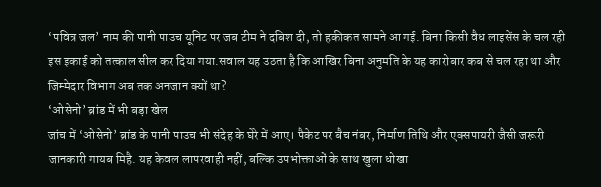‘पवित्र जल’ नाम की पानी पाउच यूनिट पर जब टीम ने दबिश दी, तो हकीकत सामने आ गई. बिना किसी वैध लाइसेंस के चल रही इस इकाई को तत्काल सील कर दिया गया.सवाल यह उठता है कि आखिर बिना अनुमति के यह कारोबार कब से चल रहा था और जिम्मेदार विभाग अब तक अनजान क्यों था?
‘ओसेनो’ ब्रांड में भी बड़ा खेल
जांच में ‘ओसेनो’ ब्रांड के पानी पाउच भी संदेह के घेरे में आए। पैकेट पर बैच नंबर, निर्माण तिथि और एक्सपायरी जैसी जरूरी जानकारी गायब मिहै. यह केवल लापरवाही नहीं, बल्कि उपभोक्ताओं के साथ खुला धोखा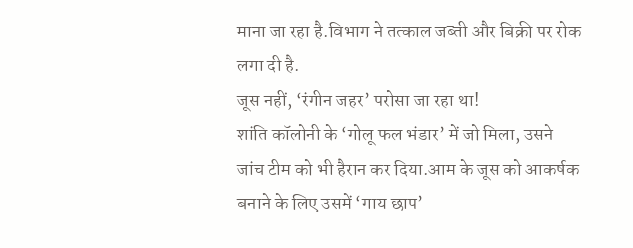माना जा रहा है.विभाग ने तत्काल जब्ती और बिक्री पर रोक लगा दी है.
जूस नहीं, ‘रंगीन जहर’ परोसा जा रहा था!
शांति कॉलोनी के ‘गोलू फल भंडार’ में जो मिला, उसने जांच टीम को भी हैरान कर दिया.आम के जूस को आकर्षक बनाने के लिए उसमें ‘गाय छाप’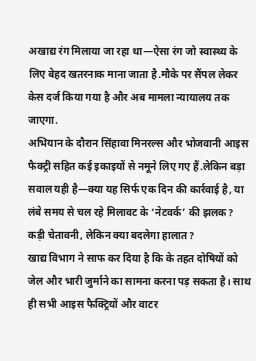अखाद्य रंग मिलाया जा रहा था—ऐसा रंग जो स्वास्थ्य के लिए बेहद खतरनाक माना जाता है.मौके पर सैंपल लेकर केस दर्ज किया गया है और अब मामला न्यायालय तक जाएगा.
अभियान के दौरान सिंहावा मिनरल्स और भोजवानी आइस फैक्ट्री सहित कई इकाइयों से नमूने लिए गए हैं.लेकिन बड़ा सवाल यही है—क्या यह सिर्फ एक दिन की कार्रवाई है, या लंबे समय से चल रहे मिलावट के ‘नेटवर्क’ की झलक?
कड़ी चेतावनी, लेकिन क्या बदलेगा हालात?
खाद्य विभाग ने साफ कर दिया है कि के तहत दोषियों को जेल और भारी जुर्माने का सामना करना पड़ सकता है। साथ ही सभी आइस फैक्ट्रियों और वाटर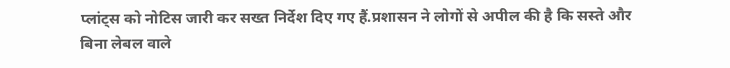प्लांट्स को नोटिस जारी कर सख्त निर्देश दिए गए हैं.प्रशासन ने लोगों से अपील की है कि सस्ते और बिना लेबल वाले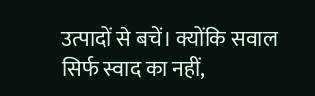उत्पादों से बचें। क्योंकि सवाल सिर्फ स्वाद का नहीं,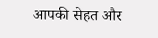आपकी सेहत और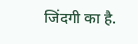जिंदगी का है.